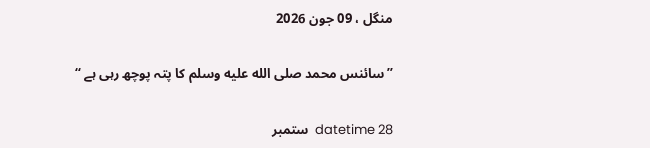منگل ، 09 جون 2026

’’سائنس محمد صلى الله عليه وسلم کا پتہ پوچھ رہی ہے ‘‘

datetime 28  ستمبر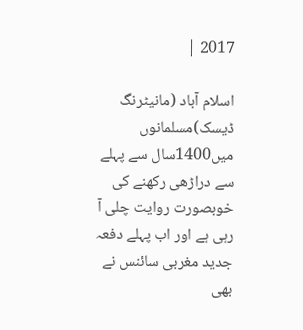2017 |

اسلام آباد (مانیٹرنگ ڈیسک)مسلمانوں میں1400سال سے پہلے سے دراڑھی رکھنے کی خوبصورت روایت چلی آ رہی ہے اور اب پہلے دفعہ جدید مغربی سائنس نے بھی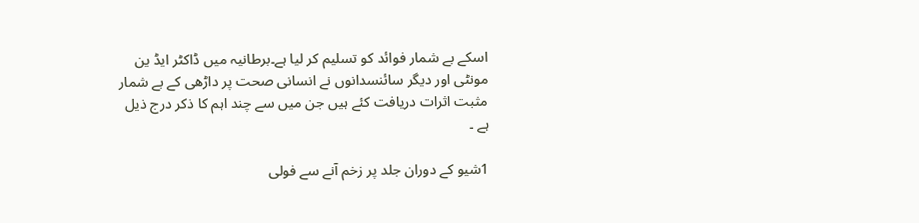اسکے بے شمار فوائد کو تسلیم کر لیا ہے۔برطانیہ میں ڈاکٹر ایڈ ین مونٹی اور دیگر سائنسدانوں نے انسانی صحت پر داڑھی کے بے شمار مثبت اثرات دریافت کئے ہیں جن میں سے چند اہم کا ذکر درج ذیل ہے ۔

1شیو کے دوران جلد پر زخم آنے سے فولی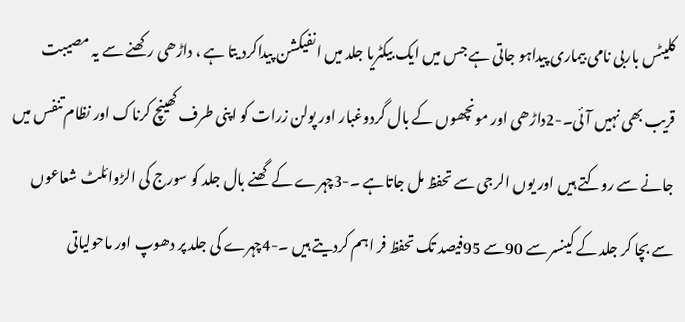کلیٹس باربی نامی بیماری پیداہو جاتی ہے جس میں ایک بیکٹریا جلد میں انفیکشن پیداکرد یتا ہے ، داڑھی رکھنے سے یہ مصیبت قریب بھی نہیں آئی۔-2داڑھی اور مونچھوں کے بال گردوغبار اور پولن زرات کو اپنی طرف کھینچ کرناک اور نظام تنفس میں جانے سے روکتے ہیں اور یوں الرجی سے تحفظ مل جاتاہے ۔-3چہرے کے گھنے بال جلد کو سورج کی الڑوائلٹ شعاعوں سے بچا کر جلد کے کینسر سے 90سے 95فیصد تک تحفظ فر اہم کردیتے ہیں ۔-4چہرے کی جلد پر دھوپ اور ماحولیاتی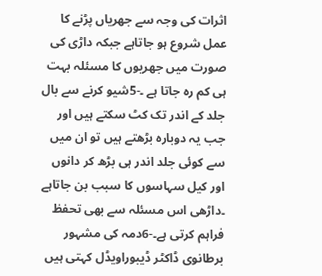اثرات کی وجہ سے جھریاں پڑنے کا عمل شروع ہو جاتاہے جبکہ داڑی کی صورت میں جھریوں کا مسئلہ بہت ہی کم رہ جاتا ہے ۔-5شیو کرنے سے بال جلد کے اندر تک کٹ سکتے ہیں اور جب یہ دوبارہ بڑھتے ہیں تو ان میں سے کوئی جلد اندر ہی بڑھ کر دانوں اور کیل سہاسوں کا سبب بن جاتاہے ۔داڑھی اس مسئلہ سے بھی تحفظ فراہم کرتی ہے۔-6دمہ کی مشہور برطانوی ڈاکٹر ڈیبوراویڈل کہتی ہیں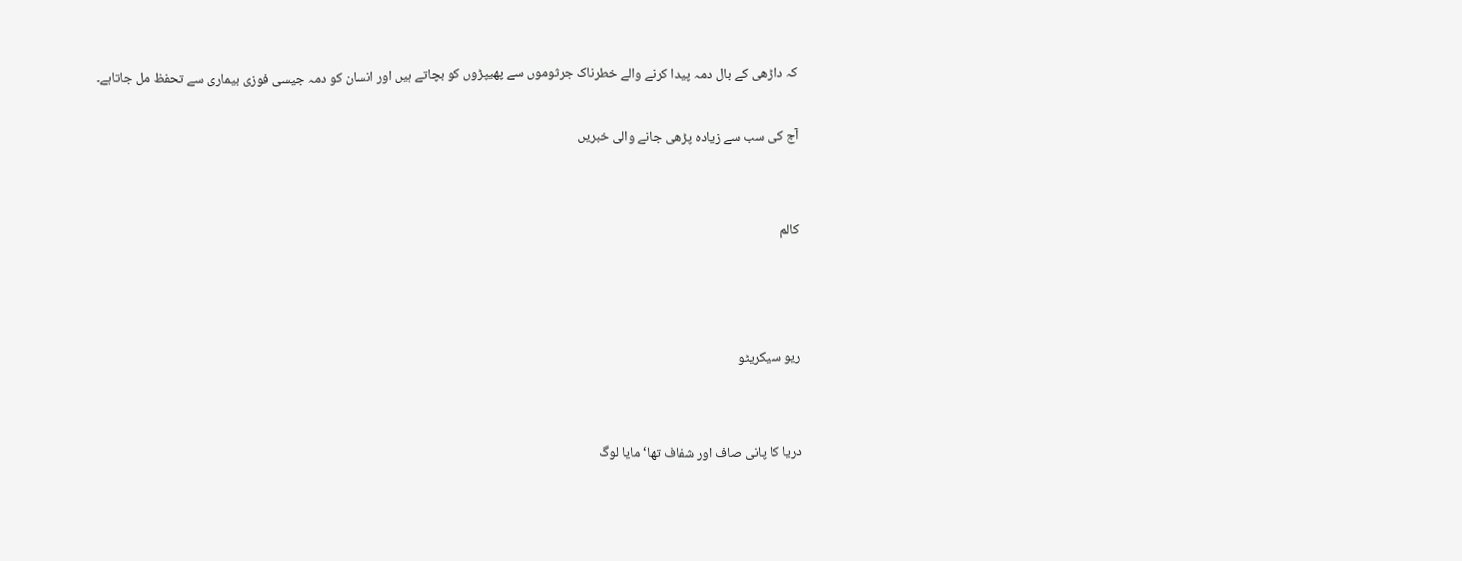کہ داڑھی کے بال دمہ پیدا کرنے والے خطرناک جرثوموں سے پھیپڑوں کو بچاتے ہیں اور انسان کو دمہ جیسی فوزی بیماری سے تحفظ مل جاتاہے۔

آج کی سب سے زیادہ پڑھی جانے والی خبریں


کالم



ریو سیکریٹو


دریا کا پانی صاف اور شفاف تھا‘ مایا لوگ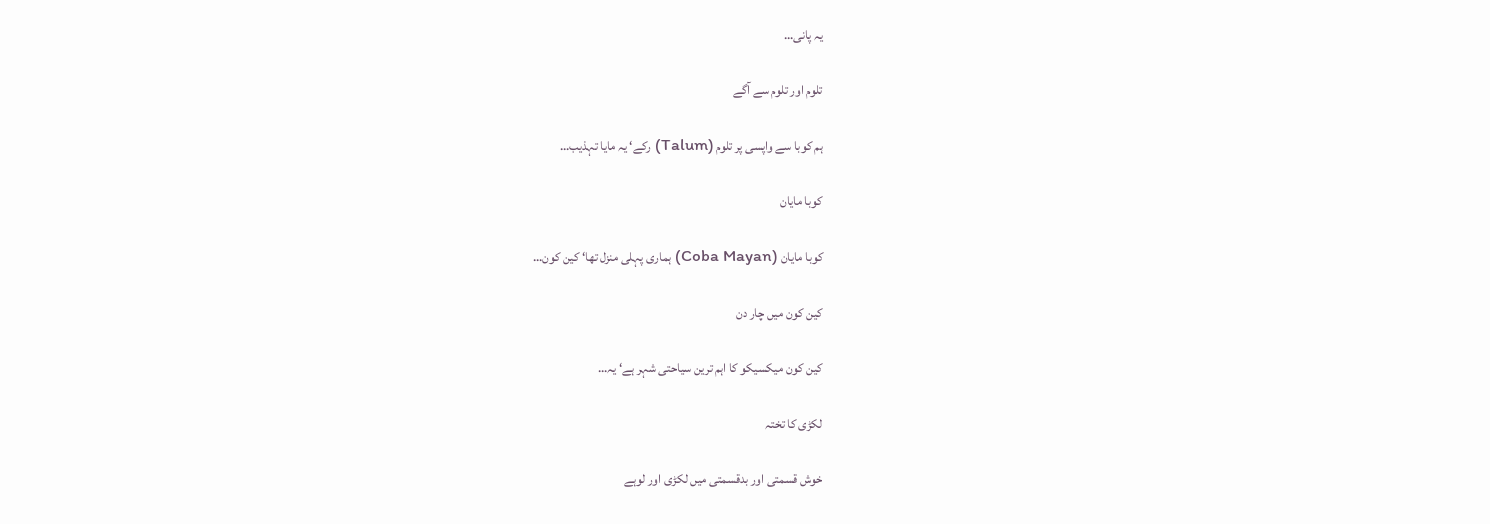یہ پانی…

تلوم اور تلوم سے آگے

ہم کوبا سے واپسی پر تلوم (Talum) رکے‘ یہ مایا تہذیب…

کوبا مایان

کوبا مایان (Coba Mayan) ہماری پہلی منزل تھا‘ کین کون…

کین کون میں چار دن

کین کون میکسیکو کا اہم ترین سیاحتی شہر ہے‘ یہ…

لکڑی کا تختہ

خوش قسمتی اور بدقسمتی میں لکڑی اور لوہے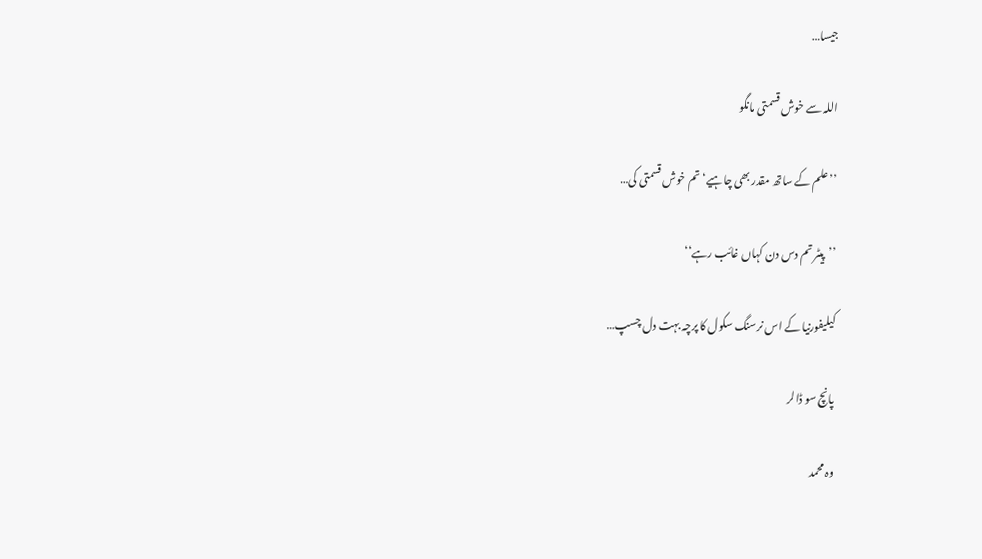جیسا…

اللہ سے خوش قسمتی مانگو

’’علم کے ساتھ مقدر بھی چاہیے‘ تم خوش قسمتی کی…

’’پیٹر تم دس دن کہاں غائب رہے‘‘

کیلیفورنیا کے اس نرسنگ سکول کا پرچہ بہت دل چسپ…

پانچ سو ڈالر

وہ محمد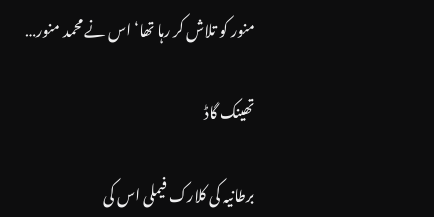منور کو تلاش کر رہا تھا‘ اس نے محمد منور…

تھینک گاڈ

برطانیہ کی کلارک فیملی اس کی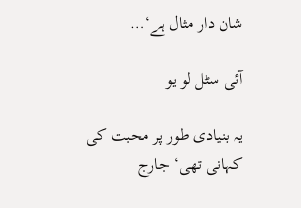شان دار مثال ہے‘…

آئی سٹل لو یو

یہ بنیادی طور پر محبت کی کہانی تھی‘ جارج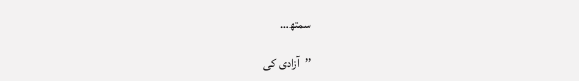سمتھ…

’’آزادی کی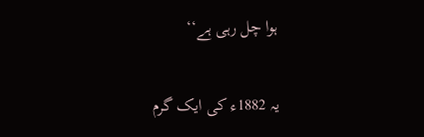ہوا چل رہی ہے‘‘

یہ 1882ء کی ایک گرم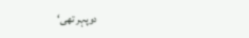دوپہر تھی‘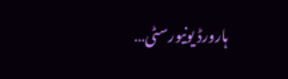ہارورڈ یونیورسٹی…